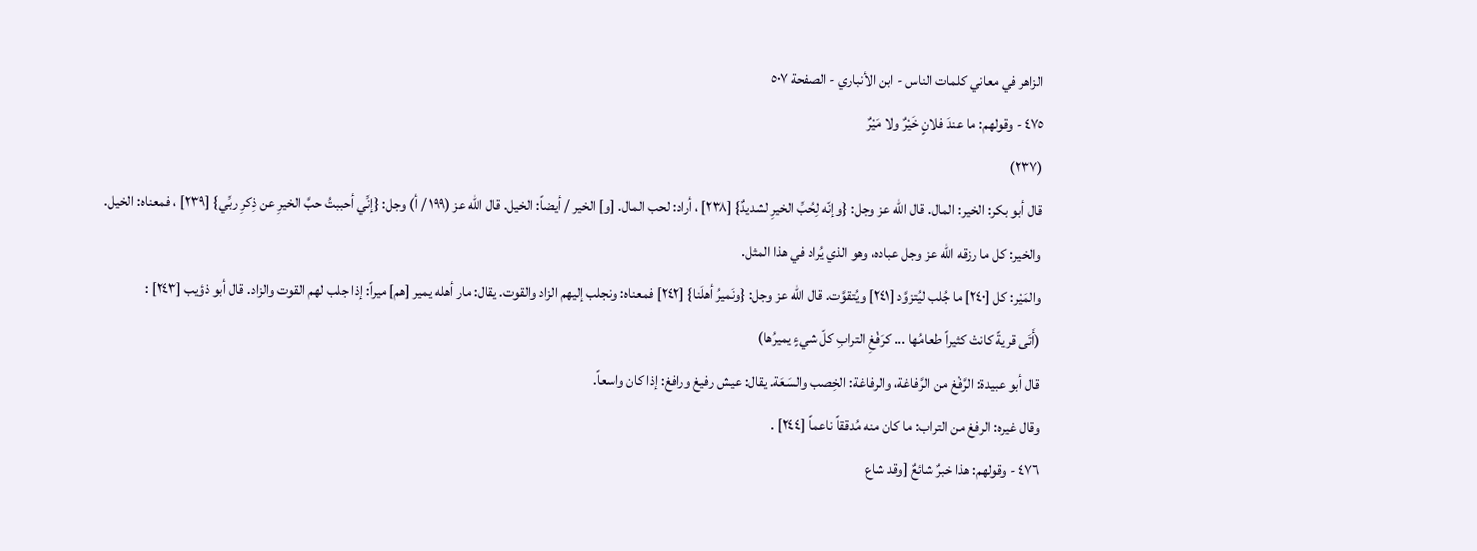الزاهر في معاني كلمات الناس - ابن الأنباري - الصفحة ٥٠٧
٤٧٥ - وقولهم: ما عندَ فلانٍ خَيْرٌ ولا مَيْرٌ
(٢٣٧)
قال أبو بكر: الخير: المال. قال الله عز وجل: {وإنّه لِحُبِّ الخيرِ لشديدٌ} [٢٣٨] ، أراد: لحب المال. [و] الخير / أيضاً: الخيل. قال الله عز (١٩٩ / أ) وجل: {إنِّي أحببتُ حبَّ الخيرِ عن ذِكرِ ربِّي} [٢٣٩] ، فمعناه: الخيل.
والخير: كل ما رزقه الله عز وجل عباده، وهو الذي يُراد في هذا المثل.
والمَيْر: كل [٢٤٠] ما جُلب ليُتزوَّد [٢٤١] ويُتقوَّت. قال الله عز وجل: {ونَميرُ أهلَنا} [٢٤٢] فمعناه: ونجلب إليهم الزاد والقوت. يقال: مار أهله يمير [هم] ميراً: إذا جلب لهم القوت والزاد. قال أبو ذؤيب [٢٤٣] :
(أَتَى قريةً كانتْ كثيراً طعامُها ... كرَفْغِ الترابِ كلّ شيءٍ يميرُها)
قال أبو عبيدة: الرَّفْغ من الرَّفاغة، والرفاغة: الخِصب والسَعَة. يقال: عيش رفيغ ورافغ: إذا كان واسعاً.
وقال غيره: الرفغ من التراب: ما كان منه مُدققاً ناعماً [٢٤٤] .
٤٧٦ - وقولهم: هذا خبرٌ شائعٌ [وقد شاع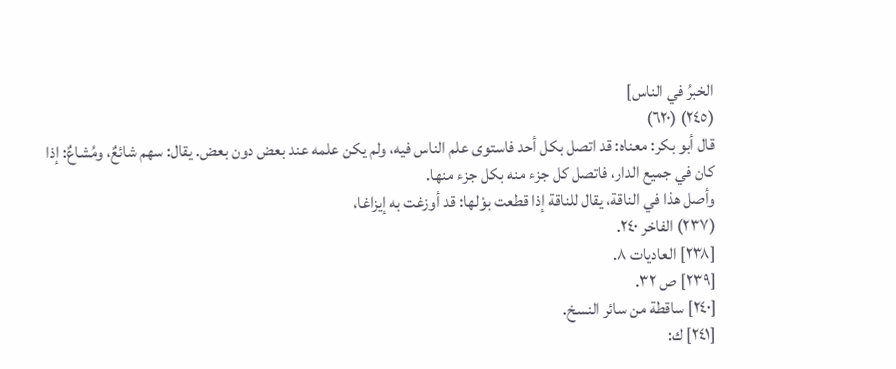الخبرُ في الناس]
(٢٤٥) (٦٢٠)
قال أبو بكر: معناه: قد اتصل بكل أحد فاستوى علم الناس فيه، ولم يكن علمه عند بعض دون بعض. يقال: سهم شائعٌ، ومُشاعٌ: إذا كان في جميع الدار، فاتصل كل جزء منه بكل جزء منها.
وأصل هذا في الناقة، يقال للناقة إذا قطعت بوْلها: قد أوزغت به إيزاغا،
(٢٣٧) الفاخر ٢٤٠.
[٢٣٨] العاديات ٨.
[٢٣٩] ص ٣٢.
[٢٤٠] ساقطة من سائر النسخ.
[٢٤١] ك: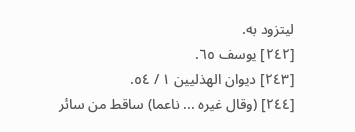ليتزود به.
[٢٤٢] يوسف ٦٥.
[٢٤٣] ديوان الهذليين ١ / ٥٤.
[٢٤٤] (وقال غيره ... ناعما) ساقط من سائر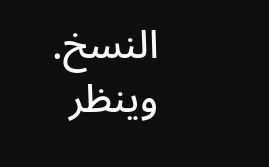النسخ. وينظر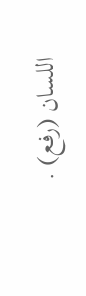اللسان (رفع) .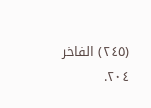(٢٤٥) الفاخر ٢٠٤.